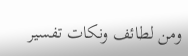ومن لطائف ونكات تفسير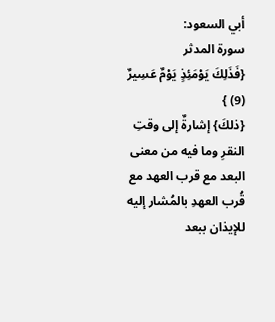أبي السعود:
سورة المدثر
{فَذَلِكَ يَوْمَئِذٍ يَوْمٌ عَسِيرٌ (9) }
{ذلكَ} إشارةٌ إلى وقتِ النقرِ وما فيه من معنى البعد مع قرب العهد مع قُرب العهدِ بالمُشار إليه للإيذان ببعد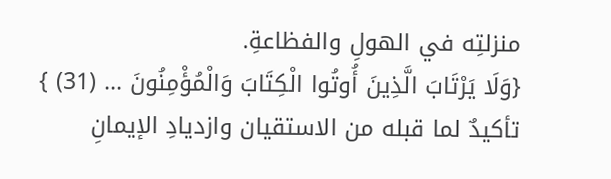منزلتِه في الهولِ والفظاعةِ.
{وَلَا يَرْتَابَ الَّذِينَ أُوتُوا الْكِتَابَ وَالْمُؤْمِنُونَ ... (31) }
تأكيدٌ لما قبله من الاستقيان وازديادِ الإيمانِ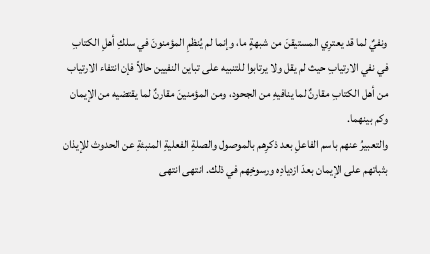ونفيٌ لما قد يعترِي المستيقنَ من شبهةٍ ما، وإنما لم يُنظمِ المؤمنونَ في سلكِ أهلِ الكتابِ في نفي الارتيابِ حيث لم يقل ولا يرتابوا للتنبيه على تباين النفيين حالاً فإن انتفاء الارتياب من أهل الكتابِ مقارنٌ لما ينافيهِ من الجحود، ومن المؤمنينَ مقارنٌ لما يقتضيه من الإيمان وكم بينهما.
والتعبيرُ عنهم باسم الفاعلِ بعد ذكرِهم بالموصول والصلةِ الفعليةِ المنبئةِ عن الحدوث للإيذان بثباتهم على الإيمان بعدَ ازديادِه ورسوخِهم في ذلك. انتهى انتهى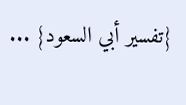{تفسير أبي السعود} ...